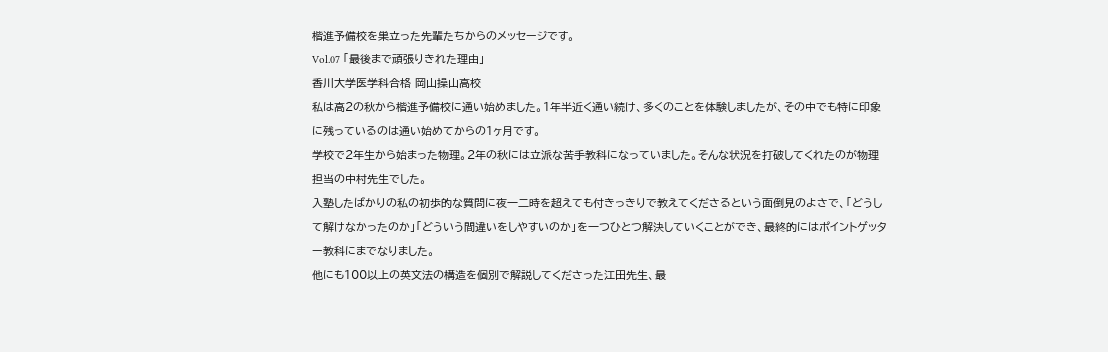楷進予備校を巣立った先輩たちからのメッセージです。
Vol.07 「最後まで頑張りきれた理由」
香川大学医学科合格 岡山操山高校
私は高2の秋から楷進予備校に通い始めました。1年半近く通い続け、多くのことを体験しましたが、その中でも特に印象に残っているのは通い始めてからの1ヶ月です。
学校で2年生から始まった物理。2年の秋には立派な苦手教科になっていました。そんな状況を打破してくれたのが物理担当の中村先生でした。
入塾したばかりの私の初歩的な質問に夜一二時を超えても付きっきりで教えてくださるという面倒見のよさで、「どうして解けなかったのか」「どういう間違いをしやすいのか」を一つひとつ解決していくことができ、最終的にはポイントゲッター教科にまでなりました。
他にも100以上の英文法の構造を個別で解説してくださった江田先生、最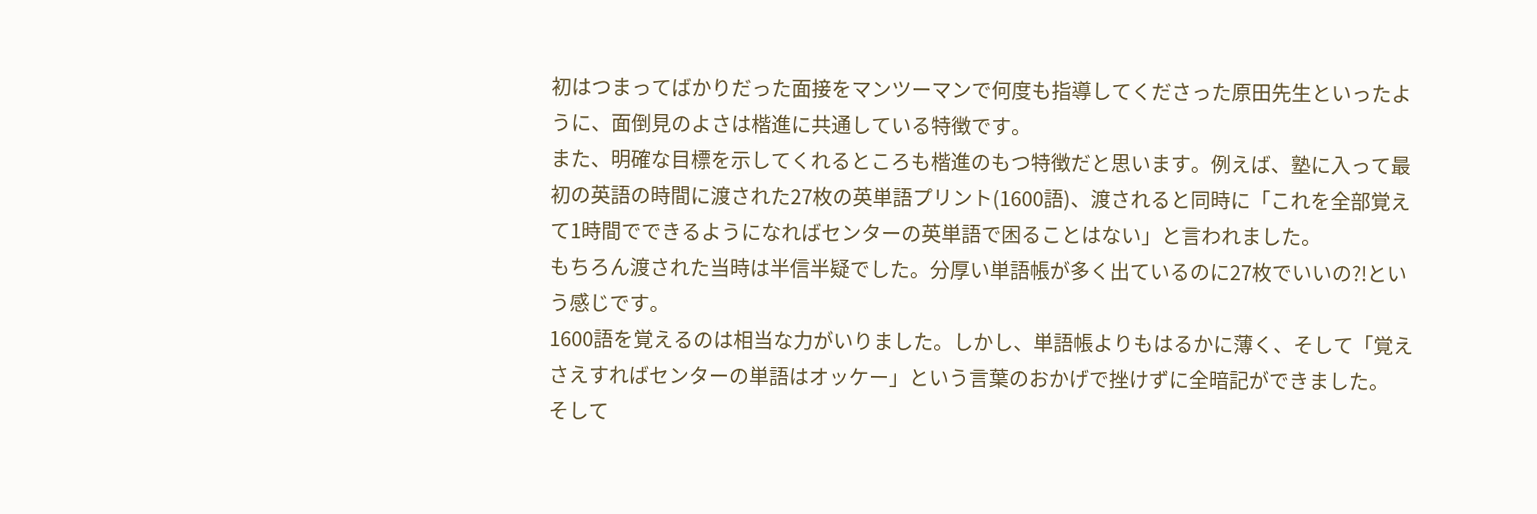初はつまってばかりだった面接をマンツーマンで何度も指導してくださった原田先生といったように、面倒見のよさは楷進に共通している特徴です。
また、明確な目標を示してくれるところも楷進のもつ特徴だと思います。例えば、塾に入って最初の英語の時間に渡された27枚の英単語プリント(1600語)、渡されると同時に「これを全部覚えて1時間でできるようになればセンターの英単語で困ることはない」と言われました。
もちろん渡された当時は半信半疑でした。分厚い単語帳が多く出ているのに27枚でいいの?!という感じです。
1600語を覚えるのは相当な力がいりました。しかし、単語帳よりもはるかに薄く、そして「覚えさえすればセンターの単語はオッケー」という言葉のおかげで挫けずに全暗記ができました。
そして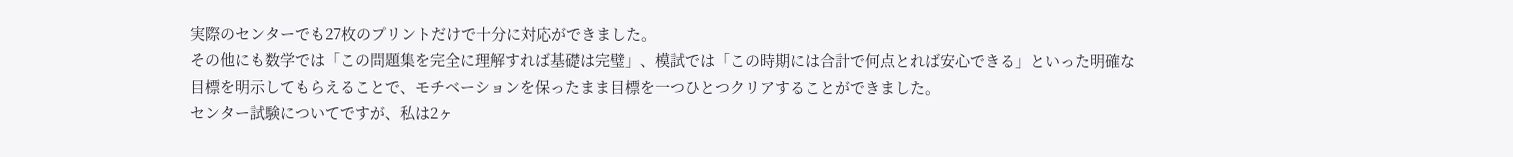実際のセンターでも27枚のプリントだけで十分に対応ができました。
その他にも数学では「この問題集を完全に理解すれば基礎は完璧」、模試では「この時期には合計で何点とれば安心できる」といった明確な目標を明示してもらえることで、モチベーションを保ったまま目標を一つひとつクリアすることができました。
センター試験についてですが、私は2ヶ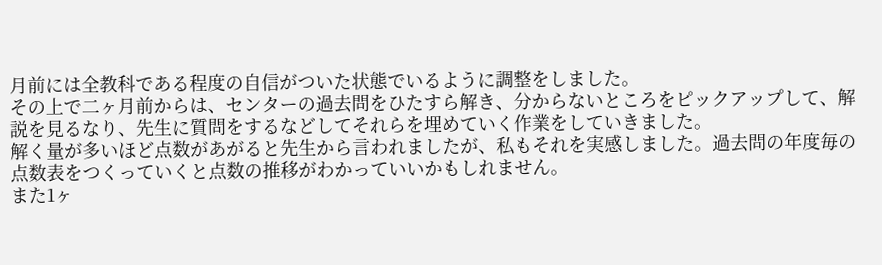月前には全教科である程度の自信がついた状態でいるように調整をしました。
その上で二ヶ月前からは、センターの過去問をひたすら解き、分からないところをピックアップして、解説を見るなり、先生に質問をするなどしてそれらを埋めていく作業をしていきました。
解く量が多いほど点数があがると先生から言われましたが、私もそれを実感しました。過去問の年度毎の点数表をつくっていくと点数の推移がわかっていいかもしれません。
また1ヶ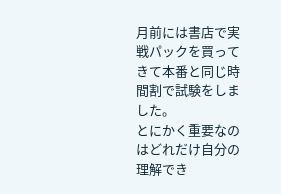月前には書店で実戦パックを買ってきて本番と同じ時間割で試験をしました。
とにかく重要なのはどれだけ自分の理解でき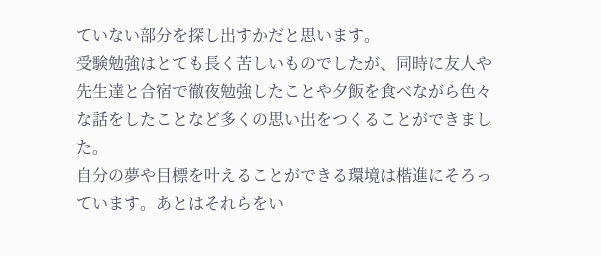ていない部分を探し出すかだと思います。
受験勉強はとても長く苦しいものでしたが、同時に友人や先生達と合宿で徹夜勉強したことや夕飯を食べながら色々な話をしたことなど多くの思い出をつくることができました。
自分の夢や目標を叶えることができる環境は楷進にそろっています。あとはそれらをい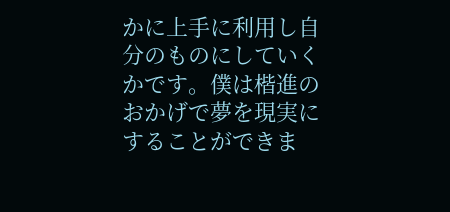かに上手に利用し自分のものにしていくかです。僕は楷進のおかげで夢を現実にすることができま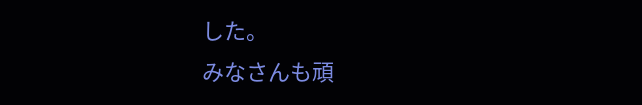した。
みなさんも頑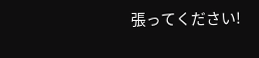張ってください!